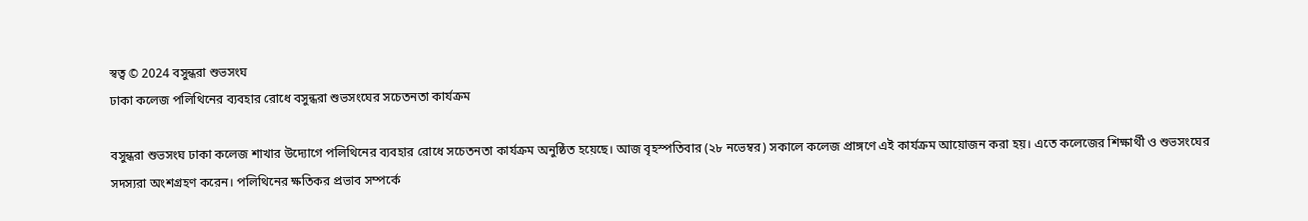স্বত্ব © 2024 বসুন্ধরা শুভসংঘ
ঢাকা কলেজ পলিথিনের ব্যবহার রোধে বসুন্ধরা শুভসংঘের সচেতনতা কার্যক্রম

বসুন্ধরা শুভসংঘ ঢাকা কলেজ শাখার উদ্যোগে পলিথিনের ব্যবহার রোধে সচেতনতা কার্যক্রম অনুষ্ঠিত হয়েছে। আজ বৃহস্পতিবার (২৮ নভেম্বর) সকালে কলেজ প্রাঙ্গণে এই কার্যক্রম আয়োজন করা হয়। এতে কলেজের শিক্ষার্থী ও শুভসংঘের সদস্যরা অংশগ্রহণ করেন। পলিথিনের ক্ষতিকর প্রভাব সম্পর্কে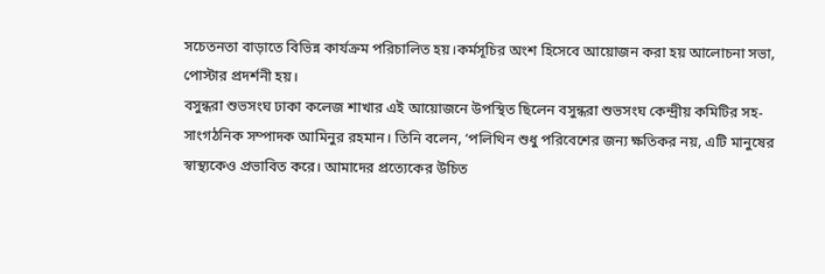সচেতনতা বাড়াতে বিভিন্ন কার্যক্রম পরিচালিত হয়।কর্মসূচির অংশ হিসেবে আয়োজন করা হয় আলোচনা সভা, পোস্টার প্রদর্শনী হয়।
বসুন্ধরা শুভসংঘ ঢাকা কলেজ শাখার এই আয়োজনে উপস্থিত ছিলেন বসুন্ধরা শুভসংঘ কেন্দ্রীয় কমিটির সহ-সাংগঠনিক সম্পাদক আমিনুর রহমান। তিনি বলেন, ‘পলিথিন শুধু পরিবেশের জন্য ক্ষতিকর নয়, এটি মানুষের স্বাস্থ্যকেও প্রভাবিত করে। আমাদের প্রত্যেকের উচিত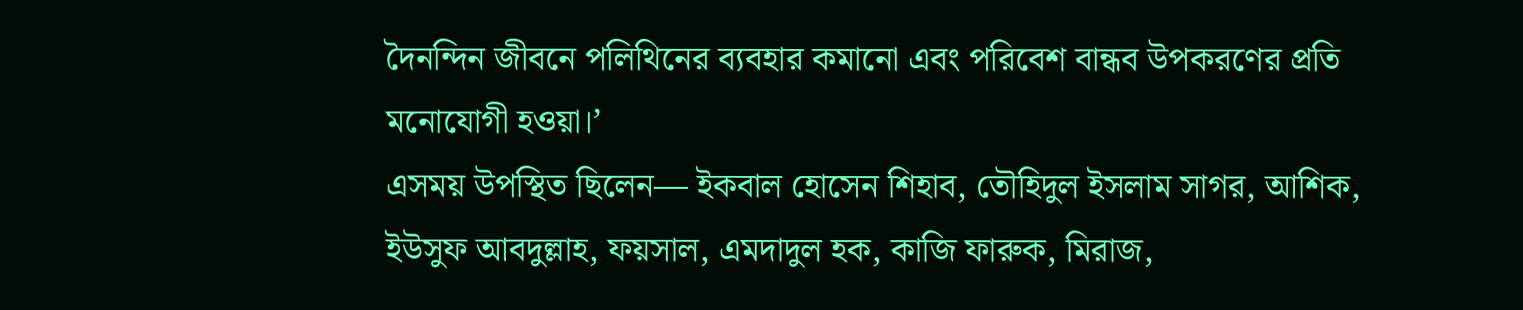দৈনন্দিন জীবনে পলিথিনের ব্যবহার কমানো এবং পরিবেশ বান্ধব উপকরণের প্রতি মনোযোগী হওয়া।’
এসময় উপস্থিত ছিলেন— ইকবাল হোসেন শিহাব, তৌহিদুল ইসলাম সাগর, আশিক, ইউসুফ আবদুল্লাহ, ফয়সাল, এমদাদুল হক, কাজি ফারুক, মিরাজ,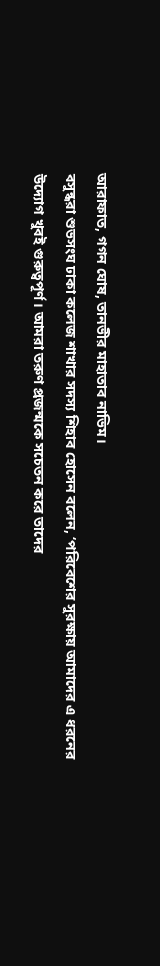আরাফাত, গগন ঘোষ, তানভীর মাহাতাব নাভিম।
বসুন্ধরা শুভসংঘ ঢাকা কলেজ শাখার সদস্য শিহাব হোসেন বলেন, ‘পরিবেশের সুরক্ষায় আমাদের এ ধরনের উদ্যোগ খুবই গুরুত্বপূর্ণ। আমরা তরুণ প্রজন্মকে সচেতন করে তাদের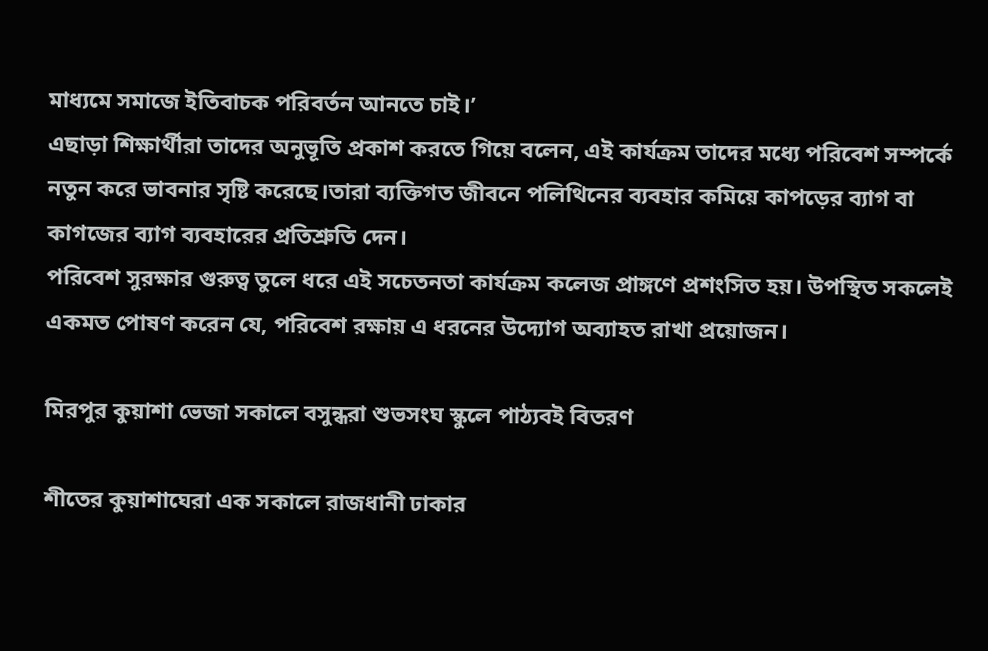মাধ্যমে সমাজে ইতিবাচক পরিবর্তন আনতে চাই।’
এছাড়া শিক্ষার্থীরা তাদের অনুভূতি প্রকাশ করতে গিয়ে বলেন, এই কার্যক্রম তাদের মধ্যে পরিবেশ সম্পর্কে নতুন করে ভাবনার সৃষ্টি করেছে।তারা ব্যক্তিগত জীবনে পলিথিনের ব্যবহার কমিয়ে কাপড়ের ব্যাগ বা কাগজের ব্যাগ ব্যবহারের প্রতিশ্রুতি দেন।
পরিবেশ সুরক্ষার গুরুত্ব তুলে ধরে এই সচেতনতা কার্যক্রম কলেজ প্রাঙ্গণে প্রশংসিত হয়। উপস্থিত সকলেই একমত পোষণ করেন যে, পরিবেশ রক্ষায় এ ধরনের উদ্যোগ অব্যাহত রাখা প্রয়োজন।

মিরপুর কুয়াশা ভেজা সকালে বসুন্ধরা শুভসংঘ স্কুলে পাঠ্যবই বিতরণ

শীতের কুয়াশাঘেরা এক সকালে রাজধানী ঢাকার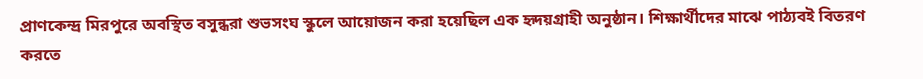প্রাণকেন্দ্র মিরপুরে অবস্থিত বসুন্ধরা শুভসংঘ স্কুলে আয়োজন করা হয়েছিল এক হৃদয়গ্রাহী অনুষ্ঠান। শিক্ষার্থীদের মাঝে পাঠ্যবই বিতরণ করতে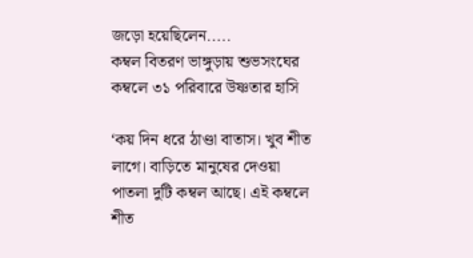জড়ো হয়েছিলেন.....
কম্বল বিতরণ ভাঙ্গুড়ায় শুভসংঘের কম্বলে ৩১ পরিবারে উষ্ণতার হাসি

‘কয় দিন ধরে ঠাণ্ডা বাতাস। খুব শীত লাগে। বাড়িতে মানুষের দেওয়া পাতলা দুটি কম্বল আছে। এই কম্বলে শীত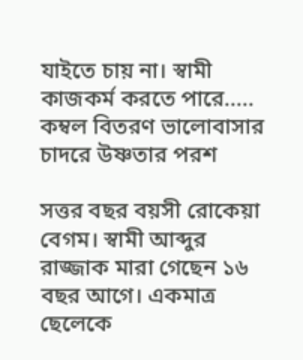যাইতে চায় না। স্বামী কাজকর্ম করতে পারে.....
কম্বল বিতরণ ভালোবাসার চাদরে উষ্ণতার পরশ

সত্তর বছর বয়সী রোকেয়া বেগম। স্বামী আব্দুর রাজ্জাক মারা গেছেন ১৬ বছর আগে। একমাত্র ছেলেকে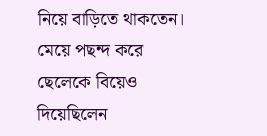নিয়ে বাড়িতে থাকতেন। মেয়ে পছন্দ করে ছেলেকে বিয়েও দিয়েছিলেন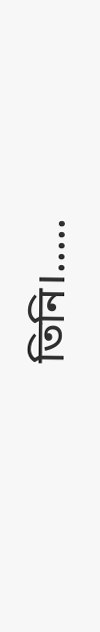তিনি।.....